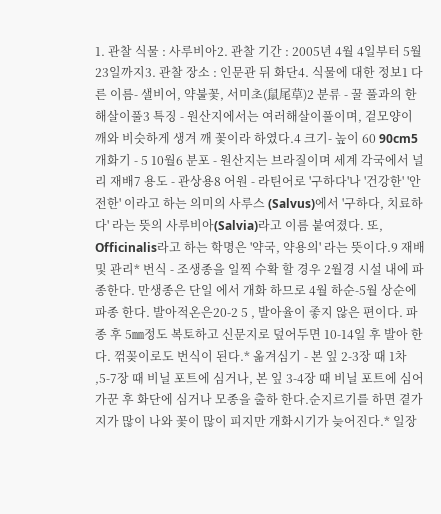1. 관찰 식물 : 사루비아2. 관찰 기간 : 2005년 4월 4일부터 5월 23일까지3. 관찰 장소 : 인문관 뒤 화단4. 식물에 대한 정보1 다른 이름- 샐비어, 약불꽃, 서미초(鼠尾草)2 분류 - 꿀 풀과의 한해살이풀3 특징 - 원산지에서는 여러해살이풀이며, 겉모양이 깨와 비슷하게 생겨 깨 꽃이라 하였다.4 크기- 높이 60 90cm5 개화기 - 5 10월6 분포 - 원산지는 브라질이며 세계 각국에서 널리 재배7 용도 - 관상용8 어원 - 라틴어로 '구하다'나 '건강한' '안전한' 이라고 하는 의미의 사루스 (Salvus)에서 '구하다, 치료하다' 라는 뜻의 사루비아(Salvia)라고 이름 붙여졌다. 또, Officinalis라고 하는 학명은 '약국, 약용의' 라는 뜻이다.9 재배 및 관리* 번식 - 조생종을 일찍 수확 할 경우 2월경 시설 내에 파종한다. 만생종은 단일 에서 개화 하므로 4월 하순-5월 상순에 파종 한다. 발아적온은20-2 5 , 발아율이 좋지 않은 편이다. 파종 후 5㎜정도 복토하고 신문지로 덮어두면 10-14일 후 발아 한다. 꺾꽂이로도 번식이 된다.* 옮겨심기 - 본 잎 2-3장 때 1차 ,5-7장 때 비닐 포트에 심거나, 본 잎 3-4장 때 비닐 포트에 심어 가꾼 후 화단에 심거나 모종을 출하 한다.순지르기를 하면 곁가지가 많이 나와 꽃이 많이 피지만 개화시기가 늦어진다.* 일장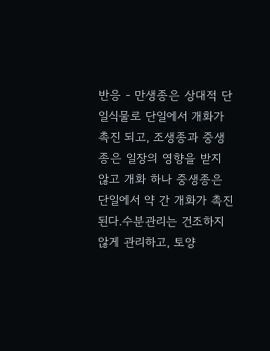반응 - 만생종은 상대적 단일식물로 단일에서 개화가 촉진 되고, 조생종과 중생종은 일장의 영향을 받지 않고 개화 하나 중생종은 단일에서 약 간 개화가 촉진된다.수분관리는 건조하지 않게 관리하고, 토양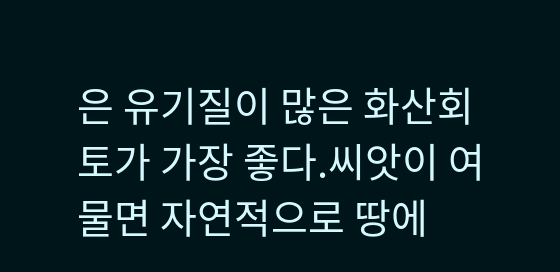은 유기질이 많은 화산회 토가 가장 좋다.씨앗이 여물면 자연적으로 땅에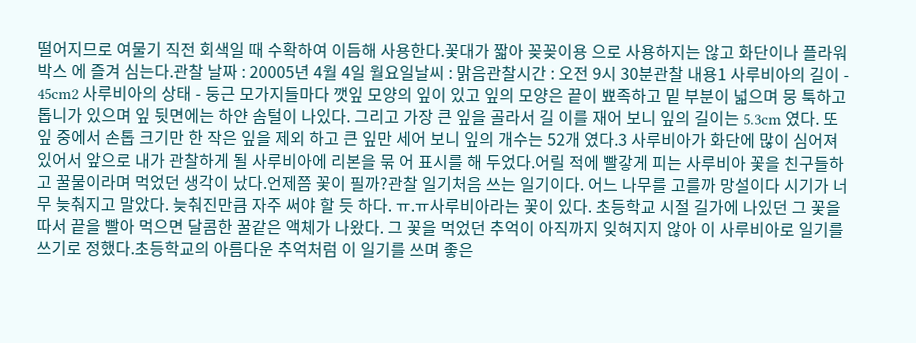떨어지므로 여물기 직전 회색일 때 수확하여 이듬해 사용한다.꽃대가 짧아 꽂꽂이용 으로 사용하지는 않고 화단이나 플라워박스 에 즐겨 심는다.관찰 날짜 : 20005년 4월 4일 월요일날씨 : 맑음관찰시간 : 오전 9시 30분관찰 내용1 사루비아의 길이 - 45cm2 사루비아의 상태 - 둥근 모가지들마다 깻잎 모양의 잎이 있고 잎의 모양은 끝이 뾰족하고 밑 부분이 넓으며 뭉 툭하고 톱니가 있으며 잎 뒷면에는 하얀 솜털이 나있다. 그리고 가장 큰 잎을 골라서 길 이를 재어 보니 잎의 길이는 5.3cm 였다. 또 잎 중에서 손톱 크기만 한 작은 잎을 제외 하고 큰 잎만 세어 보니 잎의 개수는 52개 였다.3 사루비아가 화단에 많이 심어져 있어서 앞으로 내가 관찰하게 될 사루비아에 리본을 묶 어 표시를 해 두었다.어릴 적에 빨갛게 피는 사루비아 꽃을 친구들하고 꿀물이라며 먹었던 생각이 났다.언제쯤 꽃이 필까?관찰 일기처음 쓰는 일기이다. 어느 나무를 고를까 망설이다 시기가 너무 늦춰지고 말았다. 늦춰진만큼 자주 써야 할 듯 하다. ㅠ.ㅠ사루비아라는 꽃이 있다. 초등학교 시절 길가에 나있던 그 꽃을 따서 끝을 빨아 먹으면 달콤한 꿀같은 액체가 나왔다. 그 꽃을 먹었던 추억이 아직까지 잊혀지지 않아 이 사루비아로 일기를 쓰기로 정했다.초등학교의 아름다운 추억처럼 이 일기를 쓰며 좋은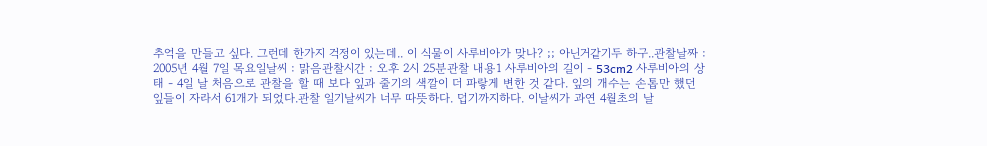추억을 만들고 싶다. 그런데 한가지 걱정이 있는데.. 이 식물이 사루비아가 맞나? ;; 아닌거같기두 하구..관찰날짜 : 2005년 4월 7일 목요일날씨 : 맑음관찰시간 : 오후 2시 25분관찰 내용1 사루비아의 길이 - 53cm2 사루비아의 상태 - 4일 날 처음으로 관찰을 할 때 보다 잎과 줄기의 색깔이 더 파랗게 변한 것 같다. 잎의 개수는 손톱만 했던 잎들이 자라서 61개가 되었다.관찰 일기날씨가 너무 따뜻하다. 덥기까지하다. 이날씨가 과연 4월초의 날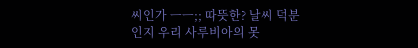씨인가 ㅡㅡ;; 따뜻한? 날씨 덕분인지 우리 사루비아의 못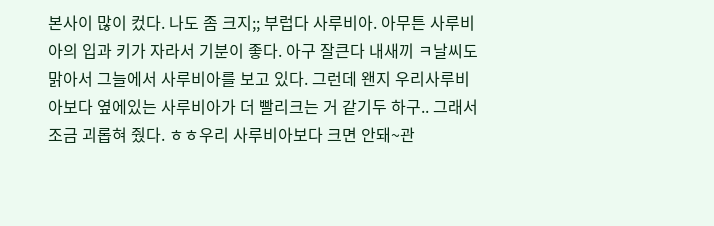본사이 많이 컸다. 나도 좀 크지;; 부럽다 사루비아. 아무튼 사루비아의 입과 키가 자라서 기분이 좋다. 아구 잘큰다 내새끼 ㅋ날씨도 맑아서 그늘에서 사루비아를 보고 있다. 그런데 왠지 우리사루비아보다 옆에있는 사루비아가 더 빨리크는 거 같기두 하구.. 그래서 조금 괴롭혀 줬다. ㅎㅎ우리 사루비아보다 크면 안돼~관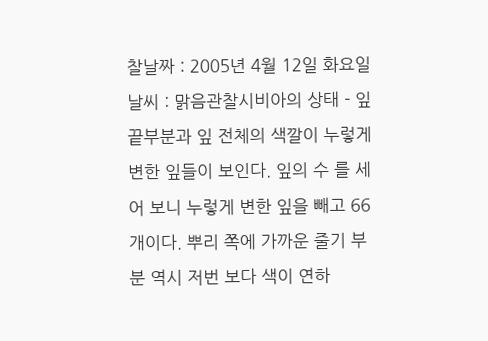찰날짜 : 2005년 4월 12일 화요일날씨 : 맑음관찰시비아의 상태 - 잎 끝부분과 잎 전체의 색깔이 누렇게 변한 잎들이 보인다. 잎의 수 를 세어 보니 누렇게 변한 잎을 빼고 66개이다. 뿌리 쪽에 가까운 줄기 부분 역시 저번 보다 색이 연하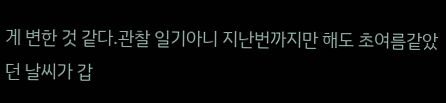게 변한 것 같다.관찰 일기아니 지난번까지만 해도 초여름같았던 날씨가 갑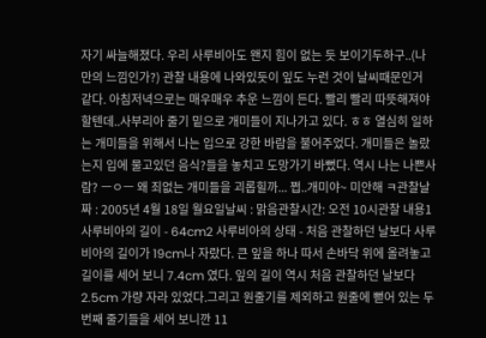자기 싸늘해졌다. 우리 사루비아도 왠지 힘이 없는 듯 보이기두하구..(나만의 느낌인가?) 관찰 내용에 나와있듯이 잎도 누런 것이 날씨때문인거 같다. 아침저녁으로는 매우매우 추운 느낌이 든다. 빨리 빨리 따뜻해져야 할텐데..사부리아 줄기 밑으로 개미들이 지나가고 있다. ㅎㅎ 열심히 일하는 개미들을 위해서 나는 입으로 강한 바람을 불어주었다. 개미들은 놀랐는지 입에 물고있던 음식?들을 놓치고 도망가기 바뻤다. 역시 나는 나쁜사람? ㅡㅇㅡ 왜 죄없는 개미들을 괴롭힐까... 쩝..개미야~ 미안해 ㅋ관찰날짜 : 2005년 4월 18일 월요일날씨 : 맑음관찰시간: 오전 10시관찰 내용1 사루비아의 길이 - 64cm2 사루비아의 상태 - 처음 관찰하던 날보다 사루비아의 길이가 19cm나 자랐다. 큰 잎을 하나 따서 손바닥 위에 올려놓고 길이를 세어 보니 7.4cm 였다. 잎의 길이 역시 처음 관찰하던 날보다 2.5cm 가량 자라 있었다.그리고 원줄기를 제외하고 원줄에 뻗어 있는 두 번째 줄기들을 세어 보니깐 11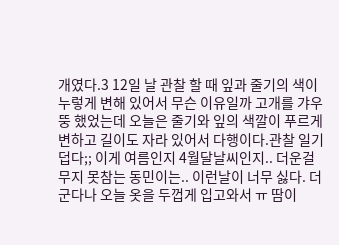개였다.3 12일 날 관찰 할 때 잎과 줄기의 색이 누렇게 변해 있어서 무슨 이유일까 고개를 갸우 뚱 했었는데 오늘은 줄기와 잎의 색깔이 푸르게 변하고 길이도 자라 있어서 다행이다.관찰 일기덥다;; 이게 여름인지 4월달날씨인지.. 더운걸 무지 못참는 동민이는.. 이런날이 너무 싫다. 더군다나 오늘 옷을 두껍게 입고와서 ㅠ 땀이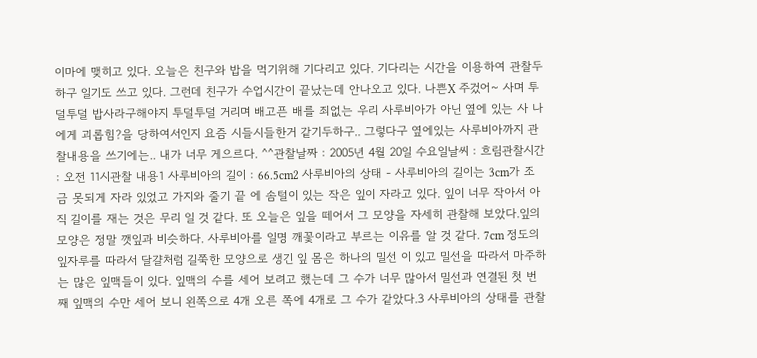이마에 맺히고 있다. 오늘은 친구와 밥을 먹기위해 기다리고 있다. 기다리는 시간을 이용하여 관찰두 하구 일기도 쓰고 있다. 그런데 친구가 수업시간이 끝났는데 안나오고 있다. 나쁜X 주겄어~ 사며 투덜투덜 밥사라구해야지 투덜투덜 거리며 배고픈 배를 죄없는 우리 사루비아가 아닌 옆에 있는 사 나에게 괴롭힘?을 당하여서인지 요즘 시들시들한거 같기두하구.. 그렇다구 옆에있는 사루비아까지 관찰내용을 쓰기에는.. 내가 너무 게으르다. ^^관찰날짜 : 2005년 4월 20일 수요일날씨 : 흐림관찰시간 : 오전 11시관찰 내용1 사루비아의 길이 : 66.5cm2 사루비아의 상태 - 사루비아의 길이는 3cm가 조금 못되게 자라 있었고 가지와 줄기 끝 에 솜털이 있는 작은 잎이 자라고 있다. 잎이 너무 작아서 아직 길이를 재는 것은 무리 일 것 같다. 또 오늘은 잎을 떼어서 그 모양을 자세히 관찰해 보았다.잎의 모양은 정말 깻잎과 비슷하다. 사루비아를 일명 깨꽃이라고 부르는 이유를 알 것 같다. 7cm 정도의 잎자루를 따라서 달걀처럼 길쭉한 모양으로 생긴 잎 몸은 하나의 밀선 이 있고 밀선을 따라서 마주하는 많은 잎맥들이 있다. 잎맥의 수를 세어 보려고 했는데 그 수가 너무 많아서 밀선과 연결된 첫 번째 잎맥의 수만 세어 보니 왼쪽으로 4개 오른 쪽에 4개로 그 수가 같았다.3 사루비아의 상태를 관찰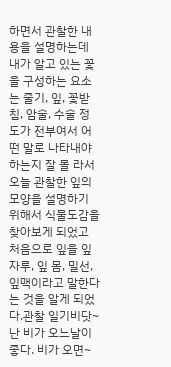하면서 관찰한 내용을 설명하는데 내가 알고 있는 꽃을 구성하는 요소는 줄기, 잎, 꽃받침, 암술, 수술 정도가 전부여서 어떤 말로 나타내야 하는지 잘 몰 라서 오늘 관찰한 잎의 모양을 설명하기 위해서 식물도감을 찾아보게 되었고 처음으로 잎을 잎자루, 잎 몸, 밀선, 잎맥이라고 말한다는 것을 알게 되었다.관찰 일기비닷~ 난 비가 오느날이 좋다. 비가 오면~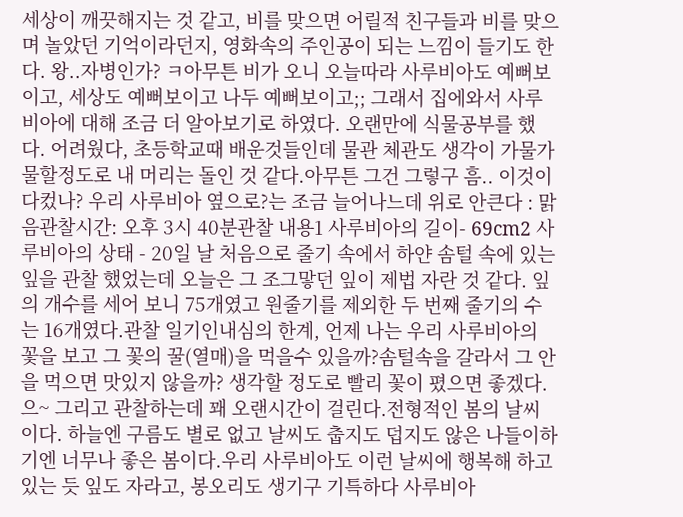세상이 깨끗해지는 것 같고, 비를 맞으면 어릴적 친구들과 비를 맞으며 놀았던 기억이라던지, 영화속의 주인공이 되는 느낌이 들기도 한다. 왕..자병인가? ㅋ아무튼 비가 오니 오늘따라 사루비아도 예뻐보이고, 세상도 예뻐보이고 나두 예뻐보이고;; 그래서 집에와서 사루비아에 대해 조금 더 알아보기로 하였다. 오랜만에 식물공부를 했다. 어려웠다, 초등학교때 배운것들인데 물관 체관도 생각이 가물가물할정도로 내 머리는 돌인 것 같다.아무튼 그건 그렇구 흠.. 이것이 다컸나? 우리 사루비아 옆으로?는 조금 늘어나느데 위로 안큰다 : 맑음관찰시간: 오후 3시 40분관찰 내용1 사루비아의 길이- 69cm2 사루비아의 상태 - 20일 날 처음으로 줄기 속에서 하얀 솜털 속에 있는 잎을 관찰 했었는데 오늘은 그 조그맣던 잎이 제법 자란 것 같다. 잎의 개수를 세어 보니 75개였고 원줄기를 제외한 두 번째 줄기의 수는 16개였다.관찰 일기인내심의 한계, 언제 나는 우리 사루비아의 꽃을 보고 그 꽃의 꿀(열매)을 먹을수 있을까?솜털속을 갈라서 그 안을 먹으면 맛있지 않을까? 생각할 정도로 빨리 꽃이 폈으면 좋겠다.으~ 그리고 관찰하는데 꽤 오랜시간이 걸린다.전형적인 봄의 날씨이다. 하늘엔 구름도 별로 없고 날씨도 춥지도 덥지도 않은 나들이하기엔 너무나 좋은 봄이다.우리 사루비아도 이런 날씨에 행복해 하고 있는 듯 잎도 자라고, 봉오리도 생기구 기특하다 사루비아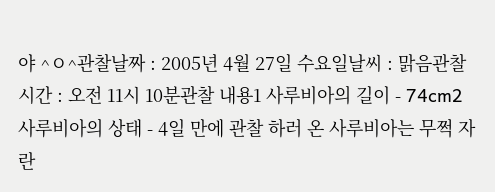야 ^ㅇ^관찰날짜 : 2005년 4월 27일 수요일날씨 : 맑음관찰시간 : 오전 11시 10분관찰 내용1 사루비아의 길이 - 74cm2 사루비아의 상태 - 4일 만에 관찰 하러 온 사루비아는 무쩍 자란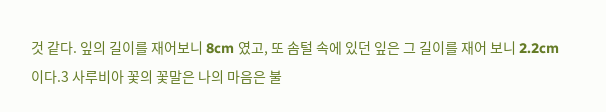것 같다. 잎의 길이를 재어보니 8cm 였고, 또 솜털 속에 있던 잎은 그 길이를 재어 보니 2.2cm이다.3 사루비아 꽃의 꽃말은 나의 마음은 불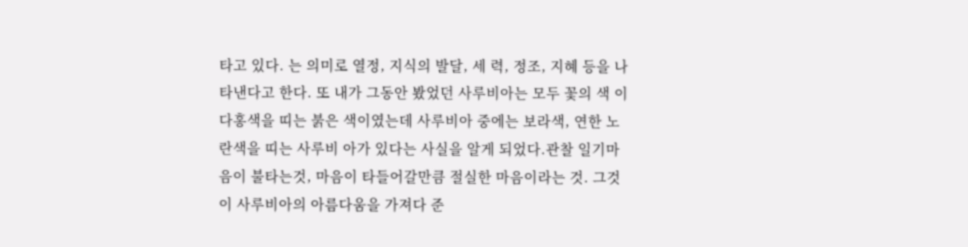타고 있다. 는 의미로 열정, 지식의 발달, 세 력, 정조, 지혜 등을 나타낸다고 한다. 또 내가 그동안 봤었던 사루비아는 모두 꽃의 색 이 다홍색을 띠는 붉은 색이였는데 사루비아 중에는 보라색, 연한 노란색을 띠는 사루비 아가 있다는 사실을 알게 되었다.관찰 일기마음이 불타는것, 마음이 타들어갈만큼 절실한 마음이라는 것. 그것이 사루비아의 아름다움을 가져다 준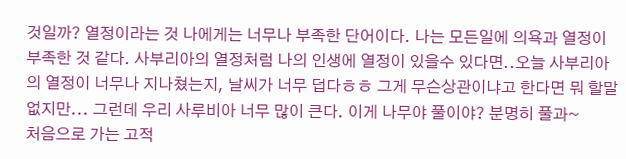것일까? 열정이라는 것 나에게는 너무나 부족한 단어이다. 나는 모든일에 의욕과 열정이 부족한 것 같다. 사부리아의 열정처럼 나의 인생에 열정이 있을수 있다면..오늘 사부리아의 열정이 너무나 지나쳤는지, 날씨가 너무 덥다ㅎㅎ 그게 무슨상관이냐고 한다면 뭐 할말없지만... 그런데 우리 사루비아 너무 많이 큰다. 이게 나무야 풀이야? 분명히 풀과~
처음으로 가는 고적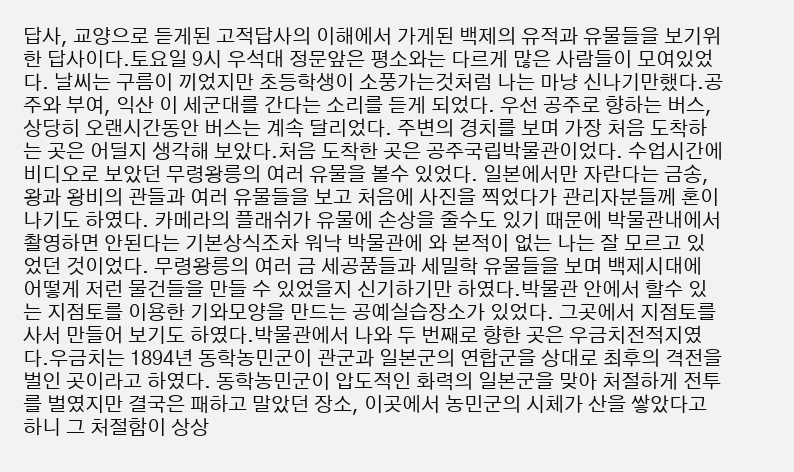답사, 교양으로 듣게된 고적답사의 이해에서 가게된 백제의 유적과 유물들을 보기위한 답사이다.토요일 9시 우석대 정문앞은 평소와는 다르게 많은 사람들이 모여있었다. 날씨는 구름이 끼었지만 초등학생이 소풍가는것처럼 나는 마냥 신나기만했다.공주와 부여, 익산 이 세군대를 간다는 소리를 듣게 되었다. 우선 공주로 향하는 버스, 상당히 오랜시간동안 버스는 계속 달리었다. 주변의 경치를 보며 가장 처음 도착하는 곳은 어딜지 생각해 보았다.처음 도착한 곳은 공주국립박물관이었다. 수업시간에 비디오로 보았던 무령왕릉의 여러 유물을 볼수 있었다. 일본에서만 자란다는 금송, 왕과 왕비의 관들과 여러 유물들을 보고 처음에 사진을 찍었다가 관리자분들께 혼이 나기도 하였다. 카메라의 플래쉬가 유물에 손상을 줄수도 있기 때문에 박물관내에서 촬영하면 안된다는 기본상식조차 워낙 박물관에 와 본적이 없는 나는 잘 모르고 있었던 것이었다. 무령왕릉의 여러 금 세공품들과 세밀학 유물들을 보며 백제시대에 어떻게 저런 물건들을 만들 수 있었을지 신기하기만 하였다.박물관 안에서 할수 있는 지점토를 이용한 기와모양을 만드는 공예실습장소가 있었다. 그곳에서 지점토를 사서 만들어 보기도 하였다.박물관에서 나와 두 번째로 향한 곳은 우금치전적지였다.우금치는 1894년 동학농민군이 관군과 일본군의 연합군을 상대로 최후의 격전을 벌인 곳이라고 하였다. 동학농민군이 압도적인 화력의 일본군을 맞아 처절하게 전투를 벌였지만 결국은 패하고 말았던 장소, 이곳에서 농민군의 시체가 산을 쌓았다고 하니 그 처절함이 상상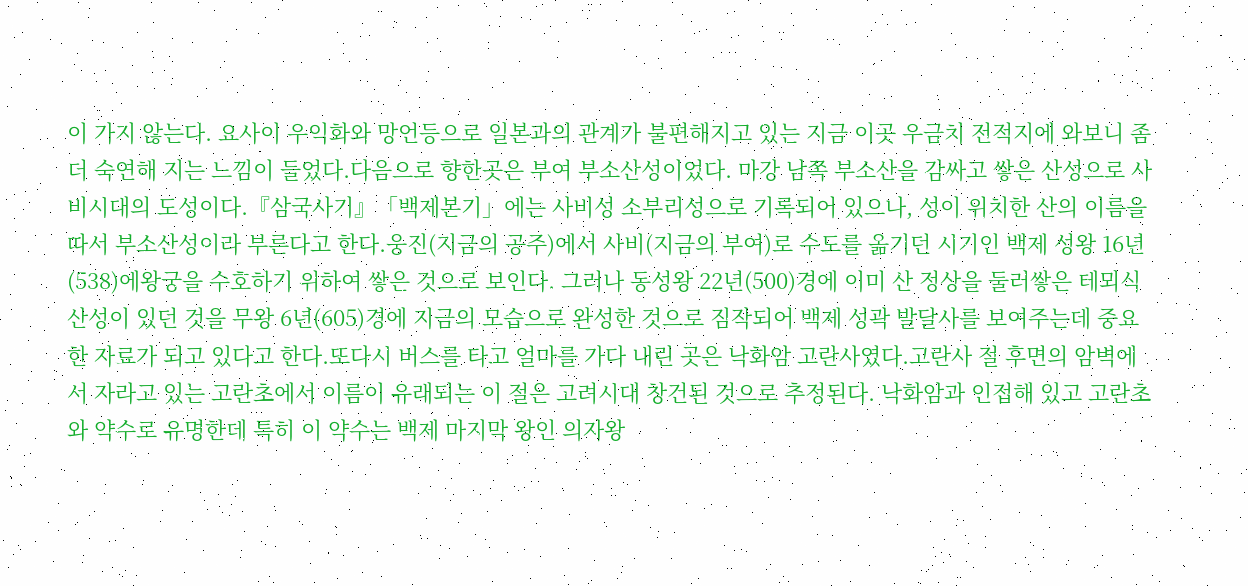이 가지 않는다. 요사이 우익화와 망언등으로 일본과의 관계가 불편해지고 있는 지금 이곳 우금치 전적지에 와보니 좀더 숙연해 지는 느낌이 들었다.다음으로 향한곳은 부여 부소산성이었다. 마강 남쪽 부소산을 감싸고 쌓은 산성으로 사비시대의 도성이다.『삼국사기』「백제본기」에는 사비성 소부리성으로 기록되어 있으나, 성이 위치한 산의 이름을 따서 부소산성이라 부른다고 한다.웅진(지금의 공주)에서 사비(지금의 부여)로 수도를 옮기던 시기인 백제 성왕 16년(538)에왕궁을 수호하기 위하여 쌓은 것으로 보인다. 그러나 동성왕 22년(500)경에 이미 산 정상을 둘러쌓은 테뫼식 산성이 있던 것을 무왕 6년(605)경에 지금의 모습으로 완성한 것으로 짐작되어 백제 성곽 발달사를 보여주는데 중요한 자료가 되고 있다고 한다.또다시 버스를 타고 얼마를 가다 내린 곳은 낙화암 고란사였다.고란사 절 후면의 암벽에서 자라고 있는 고란초에서 이름이 유래되는 이 절은 고려시대 창건된 것으로 추정된다. 낙화암과 인접해 있고 고란초와 약수로 유명한데 특히 이 약수는 백제 마지막 왕인 의자왕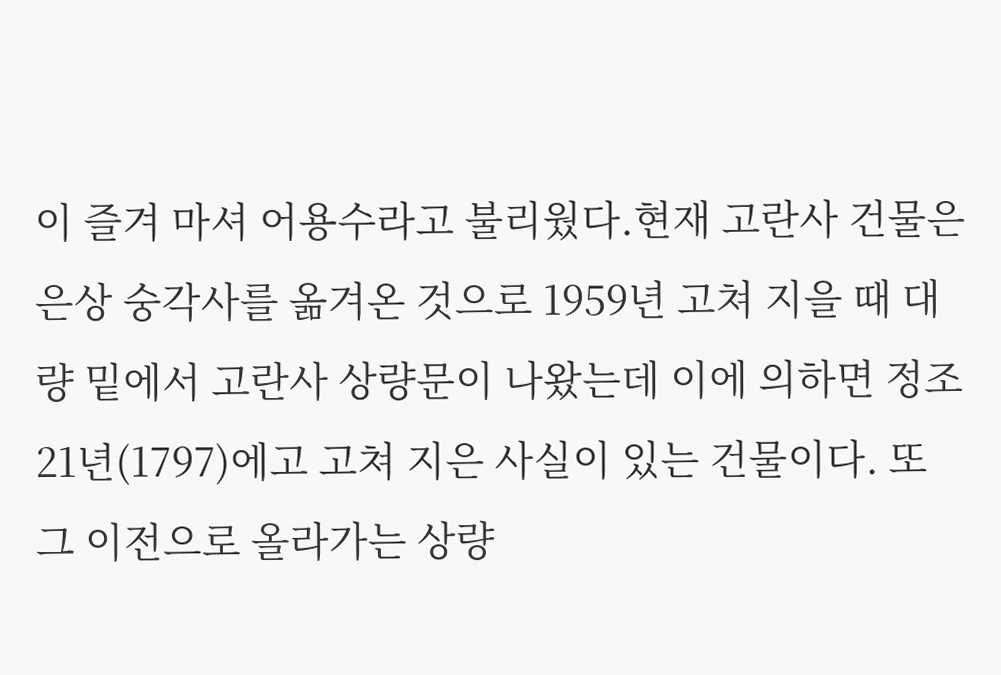이 즐겨 마셔 어용수라고 불리웠다.현재 고란사 건물은 은상 숭각사를 옮겨온 것으로 1959년 고쳐 지을 때 대량 밑에서 고란사 상량문이 나왔는데 이에 의하면 정조 21년(1797)에고 고쳐 지은 사실이 있는 건물이다. 또 그 이전으로 올라가는 상량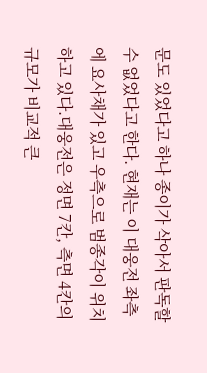문도 있었다고 하나 종이가 삭아서 판독할 수 없었다고 한다. 현재는 이 대웅전 좌측에 요사채가 있고 우측으로 범종각이 위치하고 있다.대웅전은 정면 7칸, 측면 4칸의 규모가 비교적 큰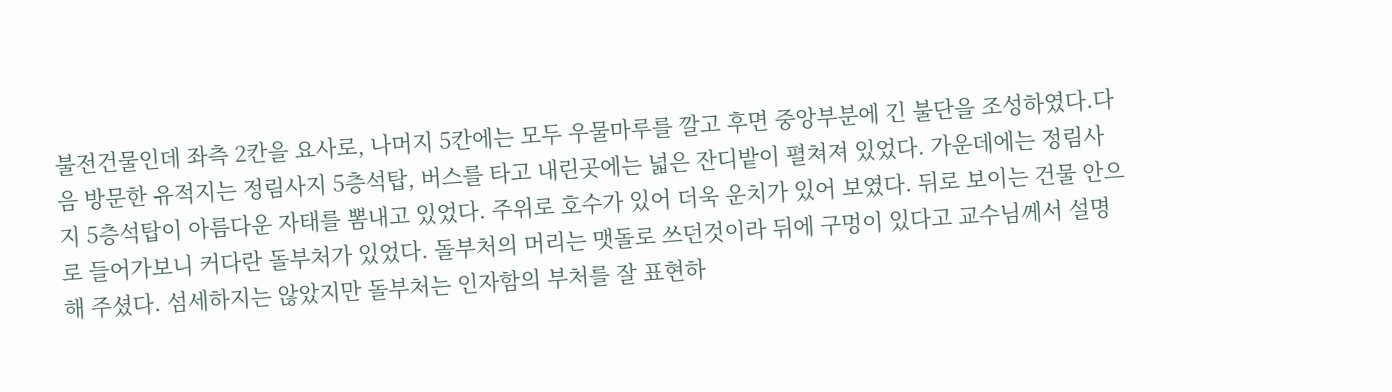불전건물인데 좌측 2칸을 요사로, 나머지 5칸에는 모두 우물마루를 깔고 후면 중앙부분에 긴 불단을 조성하였다.다음 방문한 유적지는 정림사지 5층석탑, 버스를 타고 내린곳에는 넓은 잔디밭이 펼쳐져 있었다. 가운데에는 정림사지 5층석탑이 아름다운 자태를 뽐내고 있었다. 주위로 호수가 있어 더욱 운치가 있어 보였다. 뒤로 보이는 건물 안으로 들어가보니 커다란 돌부처가 있었다. 돌부처의 머리는 맷돌로 쓰던것이라 뒤에 구멍이 있다고 교수님께서 설명해 주셨다. 섬세하지는 않았지만 돌부처는 인자함의 부처를 잘 표현하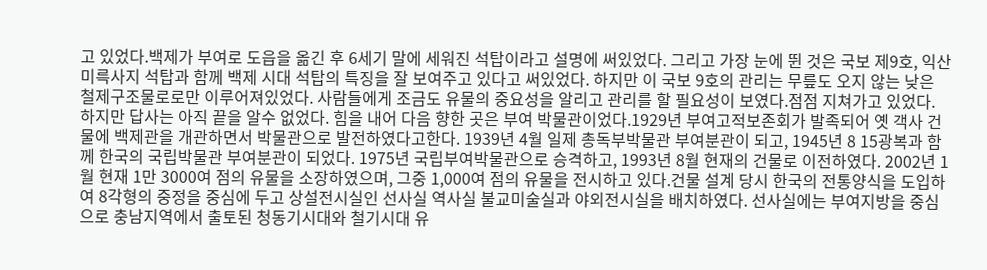고 있었다.백제가 부여로 도읍을 옮긴 후 6세기 말에 세워진 석탑이라고 설명에 써있었다. 그리고 가장 눈에 뛴 것은 국보 제9호, 익산 미륵사지 석탑과 함께 백제 시대 석탑의 특징을 잘 보여주고 있다고 써있었다. 하지만 이 국보 9호의 관리는 무릎도 오지 않는 낮은 철제구조물로로만 이루어져있었다. 사람들에게 조금도 유물의 중요성을 알리고 관리를 할 필요성이 보였다.점점 지쳐가고 있었다. 하지만 답사는 아직 끝을 알수 없었다. 힘을 내어 다음 향한 곳은 부여 박물관이었다.1929년 부여고적보존회가 발족되어 옛 객사 건물에 백제관을 개관하면서 박물관으로 발전하였다고한다. 1939년 4월 일제 총독부박물관 부여분관이 되고, 1945년 8 15광복과 함께 한국의 국립박물관 부여분관이 되었다. 1975년 국립부여박물관으로 승격하고, 1993년 8월 현재의 건물로 이전하였다. 2002년 1월 현재 1만 3000여 점의 유물을 소장하였으며, 그중 1,000여 점의 유물을 전시하고 있다.건물 설계 당시 한국의 전통양식을 도입하여 8각형의 중정을 중심에 두고 상설전시실인 선사실 역사실 불교미술실과 야외전시실을 배치하였다. 선사실에는 부여지방을 중심으로 충남지역에서 출토된 청동기시대와 철기시대 유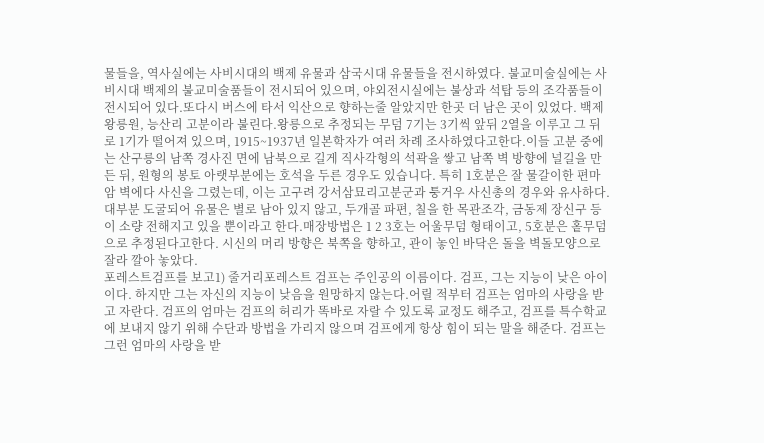물들을, 역사실에는 사비시대의 백제 유물과 삼국시대 유물들을 전시하였다. 불교미술실에는 사비시대 백제의 불교미술품들이 전시되어 있으며, 야외전시실에는 불상과 석탑 등의 조각품들이 전시되어 있다.또다시 버스에 타서 익산으로 향하는줄 알았지만 한곳 더 남은 곳이 있었다. 백제왕릉원, 능산리 고분이라 불린다.왕릉으로 추정되는 무덤 7기는 3기씩 앞뒤 2열을 이루고 그 뒤로 1기가 떨어져 있으며, 1915~1937년 일본학자가 여러 차례 조사하였다고한다.이들 고분 중에는 산구릉의 남쪽 경사진 면에 남북으로 길게 직사각형의 석곽을 쌓고 남쪽 벽 방향에 널길을 만든 뒤, 원형의 봉토 아랫부분에는 호석을 두른 경우도 있습니다. 특히 1호분은 잘 물갈이한 편마암 벽에다 사신을 그렸는데, 이는 고구려 강서삼묘리고분군과 퉁거우 사신총의 경우와 유사하다. 대부분 도굴되어 유물은 별로 남아 있지 않고, 두개골 파편, 칠을 한 목관조각, 금동제 장신구 등이 소량 전해지고 있을 뿐이라고 한다.매장방법은 1 2 3호는 어울무덤 형태이고, 5호분은 홑무덤으로 추정된다고한다. 시신의 머리 방향은 북쪽을 향하고, 관이 놓인 바닥은 돌을 벽돌모양으로 잘라 깔아 놓았다.
포레스트검프를 보고1) 줄거리포레스트 검프는 주인공의 이름이다. 검프, 그는 지능이 낮은 아이이다. 하지만 그는 자신의 지능이 낮음을 원망하지 않는다.어릴 적부터 검프는 엄마의 사랑을 받고 자란다. 검프의 엄마는 검프의 허리가 똑바로 자랄 수 있도록 교정도 해주고, 검프를 특수학교에 보내지 않기 위해 수단과 방법을 가리지 않으며 검프에게 항상 힘이 되는 말을 해준다. 검프는 그런 엄마의 사랑을 받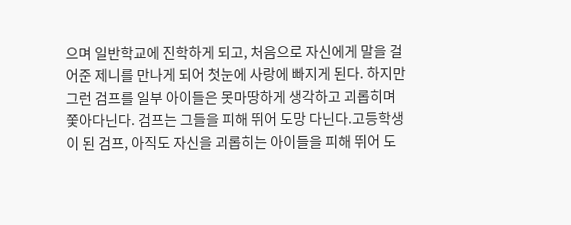으며 일반학교에 진학하게 되고, 처음으로 자신에게 말을 걸어준 제니를 만나게 되어 첫눈에 사랑에 빠지게 된다. 하지만 그런 검프를 일부 아이들은 못마땅하게 생각하고 괴롭히며 쫓아다닌다. 검프는 그들을 피해 뛰어 도망 다닌다.고등학생이 된 검프, 아직도 자신을 괴롭히는 아이들을 피해 뛰어 도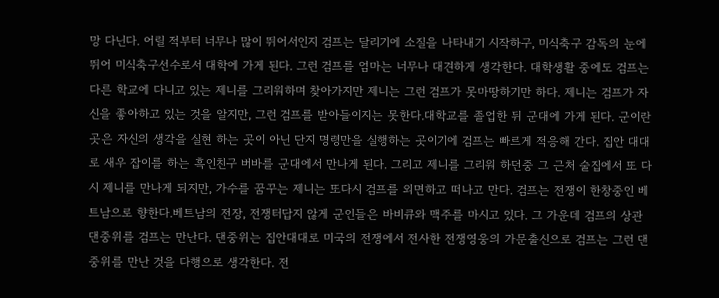망 다닌다. 어릴 적부터 너무나 많이 뛰어서인지 검프는 달리기에 소질을 나타내기 시작하구, 미식축구 감독의 눈에 뛰어 미식축구선수로서 대학에 가게 된다. 그런 검프를 엄마는 너무나 대견하게 생각한다. 대학생활 중에도 검프는 다른 학교에 다니고 있는 제니를 그리워하며 찾아가지만 제니는 그런 검프가 못마땅하기만 하다. 제니는 검프가 자신을 좋아하고 있는 것을 알지만, 그런 검프를 받아들이지는 못한다.대학교를 졸업한 뒤 군대에 가게 된다. 군이란 곳은 자신의 생각을 실현 하는 곳이 아닌 단지 명령만을 실행하는 곳이기에 검프는 빠르게 적응해 간다. 집안 대대로 새우 잡이를 하는 흑인친구 버바를 군대에서 만나게 된다. 그리고 제니를 그리워 하던중 그 근처 술집에서 또 다시 제니를 만나게 되지만, 가수를 꿈꾸는 제니는 또다시 검프를 외면하고 떠나고 만다. 검프는 전쟁이 한창중인 베트남으로 향한다.베트남의 전장, 전쟁터답지 않게 군인들은 바비큐와 맥주를 마시고 있다. 그 가운데 검프의 상관 댄중위를 검프는 만난다. 댄중위는 집안대대로 미국의 전쟁에서 전사한 전쟁영웅의 가문출신으로 검프는 그런 댄중위를 만난 것을 다행으로 생각한다. 전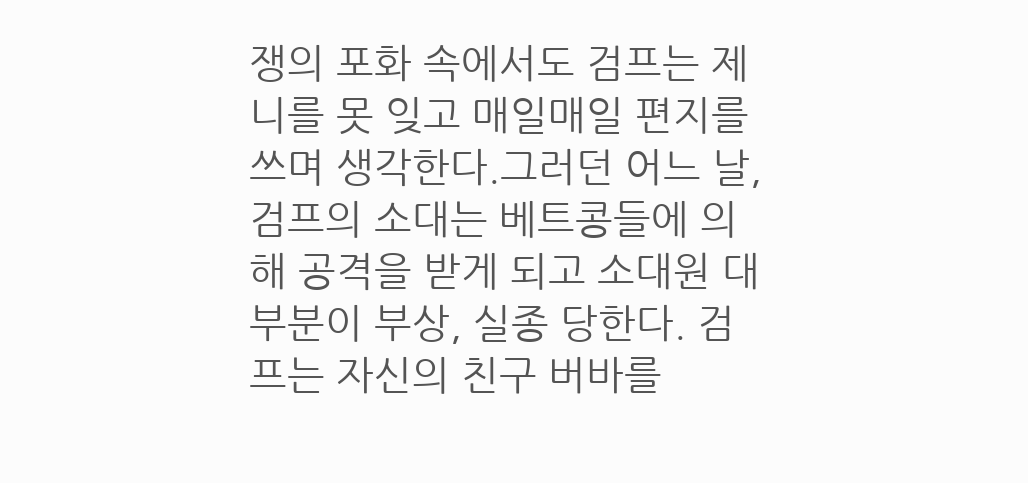쟁의 포화 속에서도 검프는 제니를 못 잊고 매일매일 편지를 쓰며 생각한다.그러던 어느 날, 검프의 소대는 베트콩들에 의해 공격을 받게 되고 소대원 대부분이 부상, 실종 당한다. 검프는 자신의 친구 버바를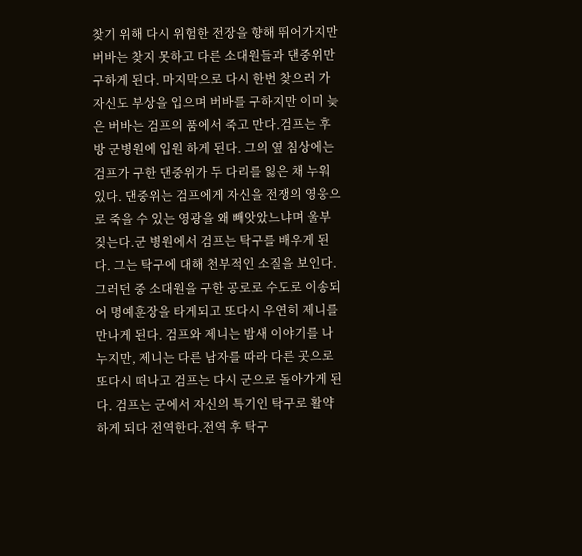찾기 위해 다시 위험한 전장을 향해 뛰어가지만 버바는 찾지 못하고 다른 소대원들과 댄중위만 구하게 된다. 마지막으로 다시 한번 찾으러 가 자신도 부상을 입으며 버바를 구하지만 이미 늦은 버바는 검프의 품에서 죽고 만다.검프는 후방 군병원에 입원 하게 된다. 그의 옆 침상에는 검프가 구한 댄중위가 두 다리를 잃은 채 누워있다. 댄중위는 검프에게 자신을 전쟁의 영웅으로 죽을 수 있는 영광을 왜 빼앗았느냐며 울부짖는다.군 병원에서 검프는 탁구를 배우게 된다. 그는 탁구에 대해 천부적인 소질을 보인다. 그러던 중 소대원을 구한 공로로 수도로 이송되어 명예훈장을 타게되고 또다시 우연히 제니를 만나게 된다. 검프와 제니는 밤새 이야기를 나누지만, 제니는 다른 남자를 따라 다른 곳으로 또다시 떠나고 검프는 다시 군으로 돌아가게 된다. 검프는 군에서 자신의 특기인 탁구로 활약하게 되다 전역한다.전역 후 탁구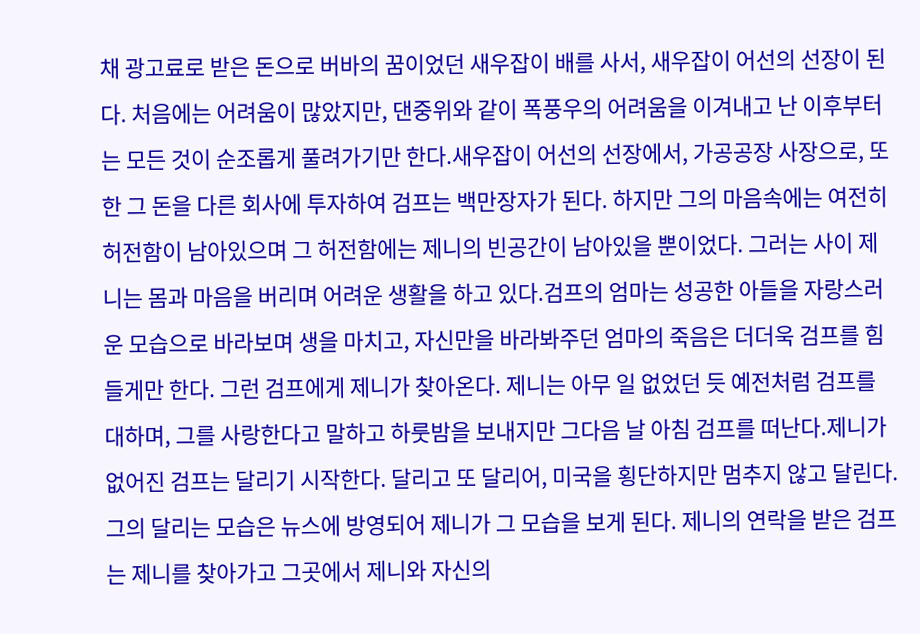채 광고료로 받은 돈으로 버바의 꿈이었던 새우잡이 배를 사서, 새우잡이 어선의 선장이 된다. 처음에는 어려움이 많았지만, 댄중위와 같이 폭풍우의 어려움을 이겨내고 난 이후부터는 모든 것이 순조롭게 풀려가기만 한다.새우잡이 어선의 선장에서, 가공공장 사장으로, 또한 그 돈을 다른 회사에 투자하여 검프는 백만장자가 된다. 하지만 그의 마음속에는 여전히 허전함이 남아있으며 그 허전함에는 제니의 빈공간이 남아있을 뿐이었다. 그러는 사이 제니는 몸과 마음을 버리며 어려운 생활을 하고 있다.검프의 엄마는 성공한 아들을 자랑스러운 모습으로 바라보며 생을 마치고, 자신만을 바라봐주던 엄마의 죽음은 더더욱 검프를 힘들게만 한다. 그런 검프에게 제니가 찾아온다. 제니는 아무 일 없었던 듯 예전처럼 검프를 대하며, 그를 사랑한다고 말하고 하룻밤을 보내지만 그다음 날 아침 검프를 떠난다.제니가 없어진 검프는 달리기 시작한다. 달리고 또 달리어, 미국을 횡단하지만 멈추지 않고 달린다. 그의 달리는 모습은 뉴스에 방영되어 제니가 그 모습을 보게 된다. 제니의 연락을 받은 검프는 제니를 찾아가고 그곳에서 제니와 자신의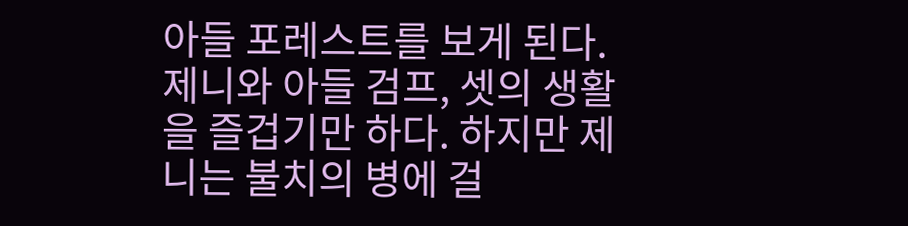아들 포레스트를 보게 된다.제니와 아들 검프, 셋의 생활을 즐겁기만 하다. 하지만 제니는 불치의 병에 걸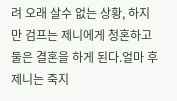려 오래 살수 없는 상황, 하지만 검프는 제니에게 청혼하고 둘은 결혼을 하게 된다.얼마 후 제니는 죽지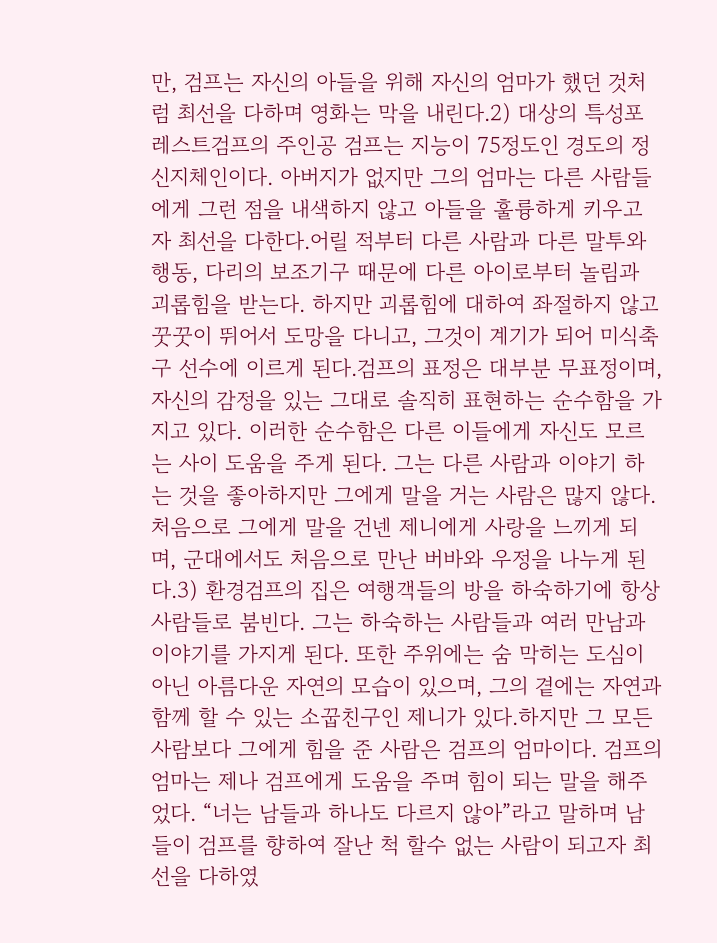만, 검프는 자신의 아들을 위해 자신의 엄마가 했던 것처럼 최선을 다하며 영화는 막을 내린다.2) 대상의 특성포레스트검프의 주인공 검프는 지능이 75정도인 경도의 정신지체인이다. 아버지가 없지만 그의 엄마는 다른 사람들에게 그런 점을 내색하지 않고 아들을 훌륭하게 키우고자 최선을 다한다.어릴 적부터 다른 사람과 다른 말투와 행동, 다리의 보조기구 때문에 다른 아이로부터 놀림과 괴롭힘을 받는다. 하지만 괴롭힘에 대하여 좌절하지 않고 꿋꿋이 뛰어서 도망을 다니고, 그것이 계기가 되어 미식축구 선수에 이르게 된다.검프의 표정은 대부분 무표정이며, 자신의 감정을 있는 그대로 솔직히 표현하는 순수함을 가지고 있다. 이러한 순수함은 다른 이들에게 자신도 모르는 사이 도움을 주게 된다. 그는 다른 사람과 이야기 하는 것을 좋아하지만 그에게 말을 거는 사람은 많지 않다. 처음으로 그에게 말을 건넨 제니에게 사랑을 느끼게 되며, 군대에서도 처음으로 만난 버바와 우정을 나누게 된다.3) 환경검프의 집은 여행객들의 방을 하숙하기에 항상 사람들로 붐빈다. 그는 하숙하는 사람들과 여러 만남과 이야기를 가지게 된다. 또한 주위에는 숨 막히는 도심이 아닌 아름다운 자연의 모습이 있으며, 그의 곁에는 자연과 함께 할 수 있는 소꿉친구인 제니가 있다.하지만 그 모든 사람보다 그에게 힘을 준 사람은 검프의 엄마이다. 검프의 엄마는 제나 검프에게 도움을 주며 힘이 되는 말을 해주었다. “너는 남들과 하나도 다르지 않아”라고 말하며 남들이 검프를 향하여 잘난 척 할수 없는 사람이 되고자 최선을 다하였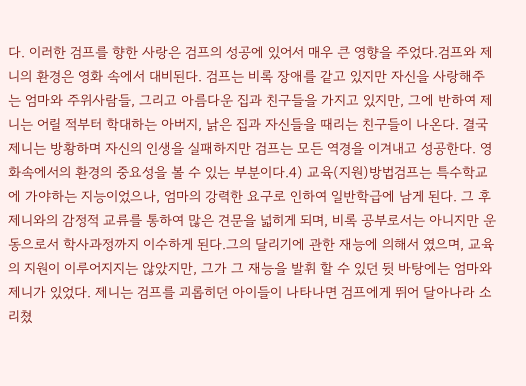다. 이러한 검프를 향한 사랑은 검프의 성공에 있어서 매우 큰 영향을 주었다.검프와 제니의 환경은 영화 속에서 대비된다. 검프는 비록 장애를 같고 있지만 자신을 사랑해주는 엄마와 주위사람들, 그리고 아름다운 집과 친구들을 가지고 있지만, 그에 반하여 제니는 어릴 적부터 학대하는 아버지, 낡은 집과 자신들을 때리는 친구들이 나온다. 결국 제니는 방황하며 자신의 인생을 실패하지만 검프는 모든 역경을 이겨내고 성공한다. 영화속에서의 환경의 중요성을 볼 수 있는 부분이다.4) 교육(지원)방법검프는 특수학교에 가야하는 지능이었으나, 엄마의 강력한 요구로 인하여 일반학급에 남게 된다. 그 후 제니와의 감정적 교류를 통하여 많은 견문을 넓히게 되며, 비록 공부로서는 아니지만 운동으로서 학사과정까지 이수하게 된다.그의 달리기에 관한 재능에 의해서 였으며, 교육의 지원이 이루어지지는 않았지만, 그가 그 재능을 발휘 할 수 있던 뒷 바탕에는 엄마와 제니가 있었다. 제니는 검프를 괴롭히던 아이들이 나타나면 검프에게 뛰어 달아나라 소리쳤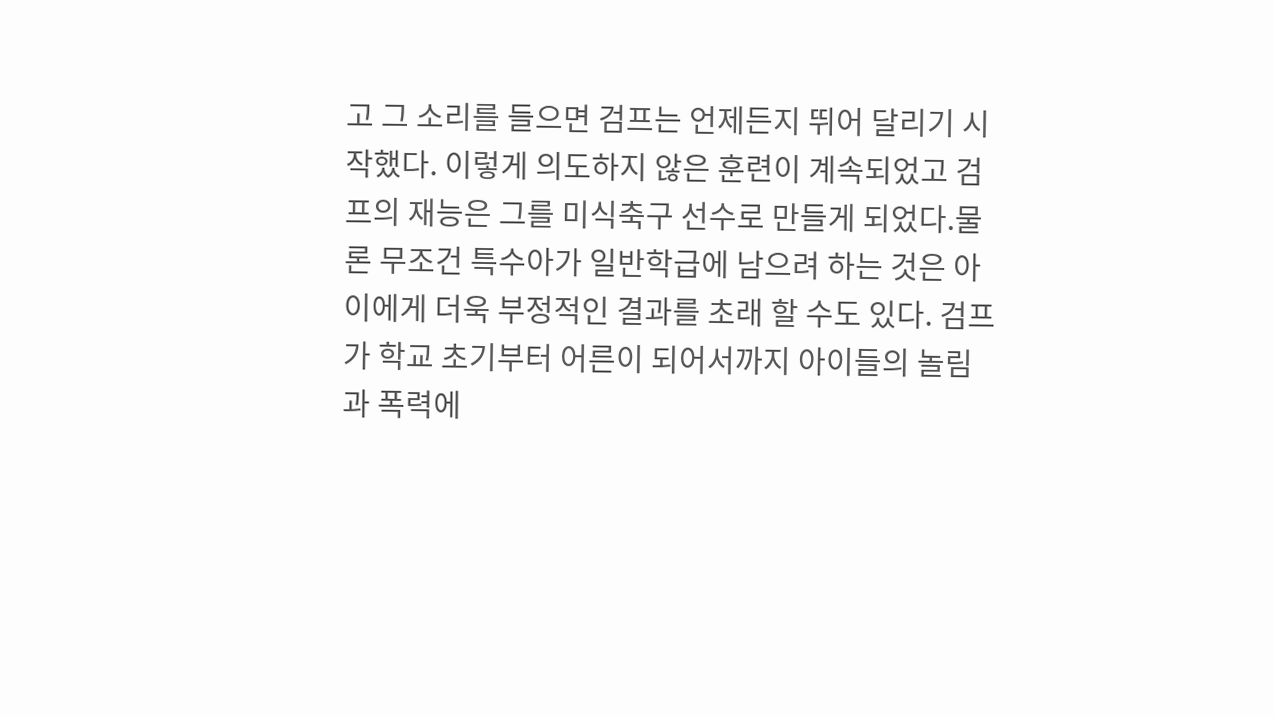고 그 소리를 들으면 검프는 언제든지 뛰어 달리기 시작했다. 이렇게 의도하지 않은 훈련이 계속되었고 검프의 재능은 그를 미식축구 선수로 만들게 되었다.물론 무조건 특수아가 일반학급에 남으려 하는 것은 아이에게 더욱 부정적인 결과를 초래 할 수도 있다. 검프가 학교 초기부터 어른이 되어서까지 아이들의 놀림과 폭력에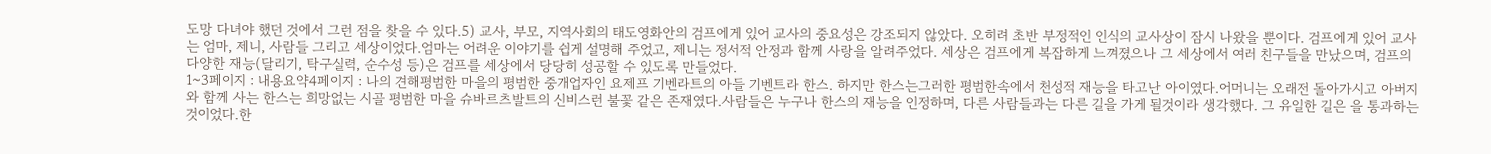도망 다녀야 했던 것에서 그런 점을 찾을 수 있다.5) 교사, 부모, 지역사회의 태도영화안의 검프에게 있어 교사의 중요성은 강조되지 않았다. 오히려 초반 부정적인 인식의 교사상이 잠시 나왔을 뿐이다. 검프에게 있어 교사는 엄마, 제니, 사람들 그리고 세상이었다.엄마는 어려운 이야기를 쉽게 설명해 주었고, 제니는 정서적 안정과 함께 사랑을 알려주었다. 세상은 검프에게 복잡하게 느껴졌으나 그 세상에서 여러 친구들을 만났으며, 검프의 다양한 재능(달리기, 탁구실력, 순수성 등)은 검프를 세상에서 당당히 성공할 수 있도록 만들었다.
1~3페이지 : 내용요약4페이지 : 나의 견해평범한 마을의 평범한 중개업자인 요제프 기벤라트의 아들 기벤트라 한스. 하지만 한스는그러한 평범한속에서 천성적 재능을 타고난 아이였다.어머니는 오래전 돌아가시고 아버지와 함께 사는 한스는 희망없는 시골 평범한 마을 슈바르츠발트의 신비스런 불꽃 같은 존재였다.사람들은 누구나 한스의 재능을 인정하며, 다른 사람들과는 다른 길을 가게 될것이라 생각했다. 그 유일한 길은 을 통과하는 것이었다.한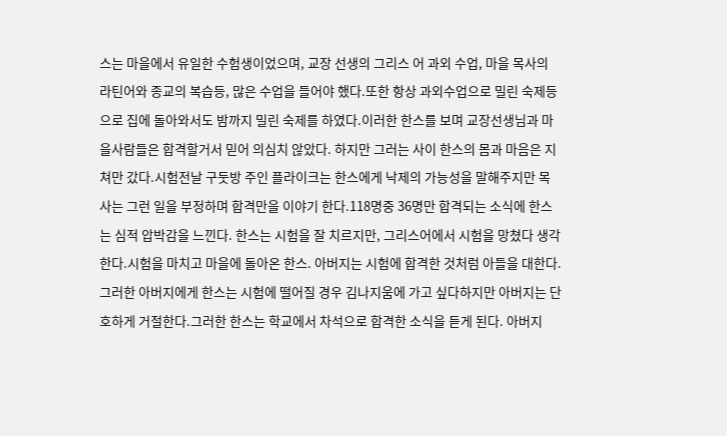스는 마을에서 유일한 수험생이었으며, 교장 선생의 그리스 어 과외 수업, 마을 목사의 라틴어와 종교의 복습등, 많은 수업을 들어야 했다.또한 항상 과외수업으로 밀린 숙제등으로 집에 돌아와서도 밤까지 밀린 숙제를 하였다.이러한 한스를 보며 교장선생님과 마을사람들은 합격할거서 믿어 의심치 않았다. 하지만 그러는 사이 한스의 몸과 마음은 지쳐만 갔다.시험전날 구둣방 주인 플라이크는 한스에게 낙제의 가능성을 말해주지만 목사는 그런 일을 부정하며 합격만을 이야기 한다.118명중 36명만 합격되는 소식에 한스는 심적 압박감을 느낀다. 한스는 시험을 잘 치르지만, 그리스어에서 시험을 망쳤다 생각한다.시험을 마치고 마을에 돌아온 한스. 아버지는 시험에 합격한 것처럼 아들을 대한다. 그러한 아버지에게 한스는 시험에 떨어질 경우 김나지움에 가고 싶다하지만 아버지는 단호하게 거절한다.그러한 한스는 학교에서 차석으로 합격한 소식을 듣게 된다. 아버지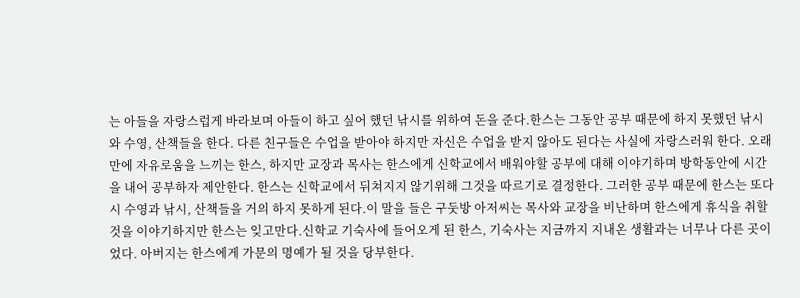는 아들을 자랑스럽게 바라보며 아들이 하고 싶어 했던 낚시를 위하여 돈을 준다.한스는 그동안 공부 때문에 하지 못했던 낚시와 수영, 산책들을 한다. 다른 친구들은 수업을 받아야 하지만 자신은 수업을 받지 않아도 된다는 사실에 자랑스러워 한다. 오래만에 자유로움을 느끼는 한스, 하지만 교장과 목사는 한스에게 신학교에서 배워야할 공부에 대해 이야기하며 방학동안에 시간을 내어 공부하자 제안한다. 한스는 신학교에서 뒤쳐지지 않기위해 그것을 따르기로 결정한다. 그러한 공부 때문에 한스는 또다시 수영과 낚시, 산책들을 거의 하지 못하게 된다.이 말을 들은 구둣방 아저씨는 목사와 교장을 비난하며 한스에게 휴식을 취할 것을 이야기하지만 한스는 잊고만다.신학교 기숙사에 들어오게 된 한스, 기숙사는 지금까지 지내온 생활과는 너무나 다른 곳이었다. 아버지는 한스에게 가문의 명예가 될 것을 당부한다.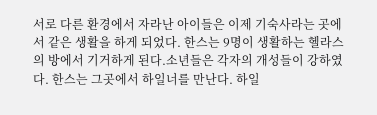서로 다른 환경에서 자라난 아이들은 이제 기숙사라는 곳에서 같은 생활을 하게 되었다. 한스는 9명이 생활하는 헬라스의 방에서 기거하게 된다.소년들은 각자의 개성들이 강하였다. 한스는 그곳에서 하일너를 만난다. 하일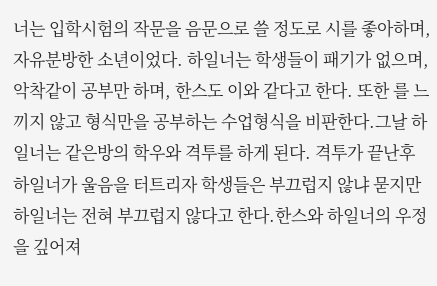너는 입학시험의 작문을 음문으로 쓸 정도로 시를 좋아하며, 자유분방한 소년이었다. 하일너는 학생들이 패기가 없으며, 악착같이 공부만 하며, 한스도 이와 같다고 한다. 또한 를 느끼지 않고 형식만을 공부하는 수업형식을 비판한다.그날 하일너는 같은방의 학우와 격투를 하게 된다. 격투가 끝난후 하일너가 울음을 터트리자 학생들은 부끄럽지 않냐 묻지만 하일너는 전혀 부끄럽지 않다고 한다.한스와 하일너의 우정을 깊어져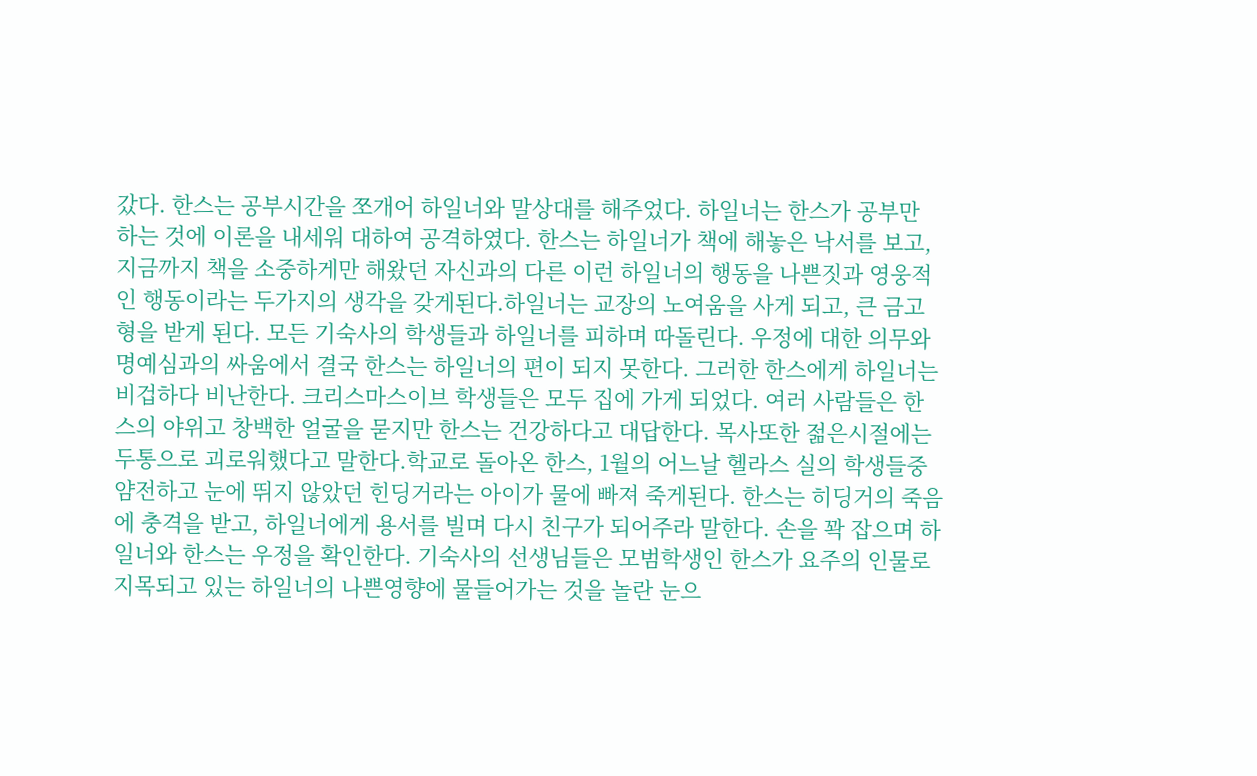갔다. 한스는 공부시간을 쪼개어 하일너와 말상대를 해주었다. 하일너는 한스가 공부만 하는 것에 이론을 내세워 대하여 공격하였다. 한스는 하일너가 책에 해놓은 낙서를 보고, 지금까지 책을 소중하게만 해왔던 자신과의 다른 이런 하일너의 행동을 나쁜짓과 영웅적인 행동이라는 두가지의 생각을 갖게된다.하일너는 교장의 노여움을 사게 되고, 큰 금고형을 받게 된다. 모든 기숙사의 학생들과 하일너를 피하며 따돌린다. 우정에 대한 의무와 명예심과의 싸움에서 결국 한스는 하일너의 편이 되지 못한다. 그러한 한스에게 하일너는 비겁하다 비난한다. 크리스마스이브 학생들은 모두 집에 가게 되었다. 여러 사람들은 한스의 야위고 창백한 얼굴을 묻지만 한스는 건강하다고 대답한다. 목사또한 젊은시절에는 두통으로 괴로워했다고 말한다.학교로 돌아온 한스, 1월의 어느날 헬라스 실의 학생들중 얌전하고 눈에 뛰지 않았던 힌딩거라는 아이가 물에 빠져 죽게된다. 한스는 히딩거의 죽음에 충격을 받고, 하일너에게 용서를 빌며 다시 친구가 되어주라 말한다. 손을 꽉 잡으며 하일너와 한스는 우정을 확인한다. 기숙사의 선생님들은 모범학생인 한스가 요주의 인물로 지목되고 있는 하일너의 나쁜영향에 물들어가는 것을 놀란 눈으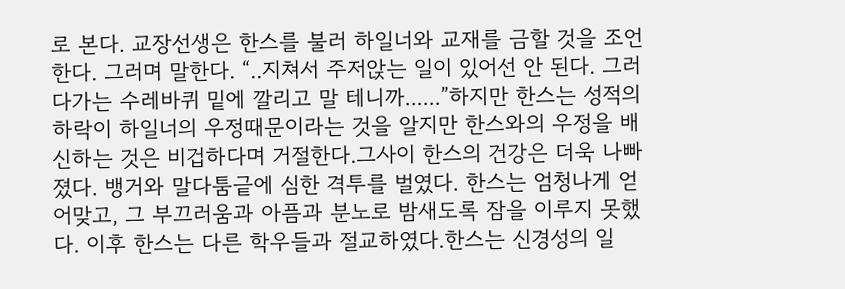로 본다. 교장선생은 한스를 불러 하일너와 교재를 금할 것을 조언한다. 그러며 말한다. “..지쳐서 주저앉는 일이 있어선 안 된다. 그러다가는 수레바퀴 밑에 깔리고 말 테니까......”하지만 한스는 성적의 하락이 하일너의 우정때문이라는 것을 알지만 한스와의 우정을 배신하는 것은 비겁하다며 거절한다.그사이 한스의 건강은 더욱 나빠졌다. 뱅거와 말다툼긑에 심한 격투를 벌였다. 한스는 엄청나게 얻어맞고, 그 부끄러움과 아픔과 분노로 밤새도록 잠을 이루지 못했다. 이후 한스는 다른 학우들과 절교하였다.한스는 신경성의 일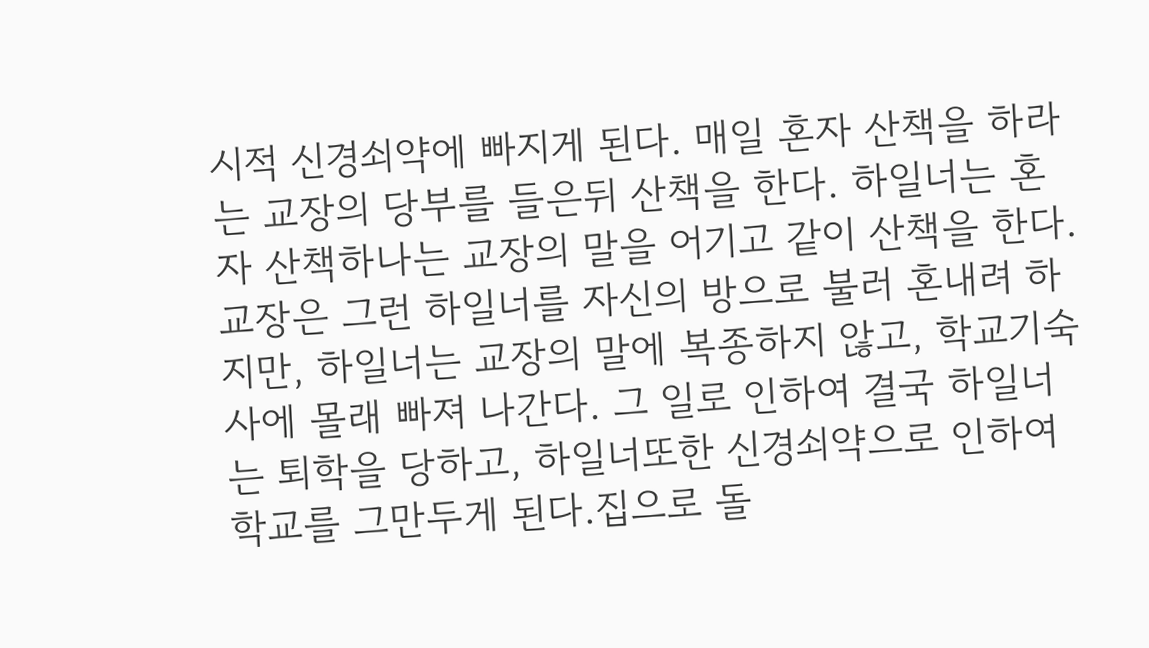시적 신경쇠약에 빠지게 된다. 매일 혼자 산책을 하라는 교장의 당부를 들은뒤 산책을 한다. 하일너는 혼자 산책하나는 교장의 말을 어기고 같이 산책을 한다. 교장은 그런 하일너를 자신의 방으로 불러 혼내려 하지만, 하일너는 교장의 말에 복종하지 않고, 학교기숙사에 몰래 빠져 나간다. 그 일로 인하여 결국 하일너는 퇴학을 당하고, 하일너또한 신경쇠약으로 인하여 학교를 그만두게 된다.집으로 돌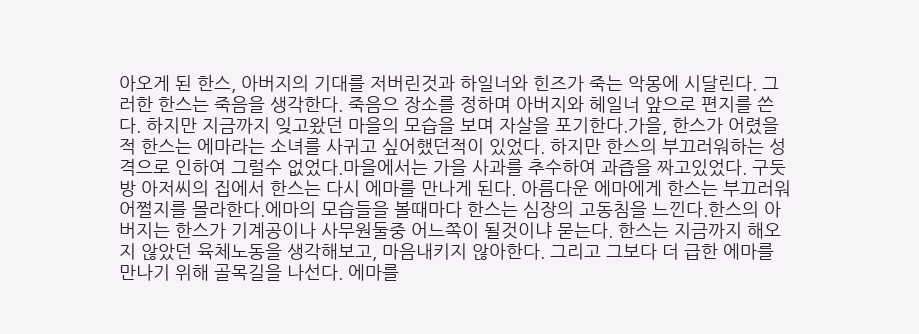아오게 된 한스, 아버지의 기대를 저버린것과 하일너와 힌즈가 죽는 악몽에 시달린다. 그러한 한스는 죽음을 생각한다. 죽음으 장소를 정하며 아버지와 헤일너 앞으로 편지를 쓴다. 하지만 지금까지 잊고왔던 마을의 모습을 보며 자살을 포기한다.가을, 한스가 어렸을적 한스는 에마라는 소녀를 사귀고 싶어했던적이 있었다. 하지만 한스의 부끄러워하는 성격으로 인하여 그럴수 없었다.마을에서는 가을 사과를 추수하여 과즙을 짜고있었다. 구둣방 아저씨의 집에서 한스는 다시 에마를 만나게 된다. 아름다운 에마에게 한스는 부끄러워 어쩔지를 몰라한다.에마의 모습들을 볼때마다 한스는 심장의 고동침을 느낀다.한스의 아버지는 한스가 기계공이나 사무원둘중 어느쪽이 될것이냐 묻는다. 한스는 지금까지 해오지 않았던 육체노동을 생각해보고, 마음내키지 않아한다. 그리고 그보다 더 급한 에마를 만나기 위해 골목길을 나선다. 에마를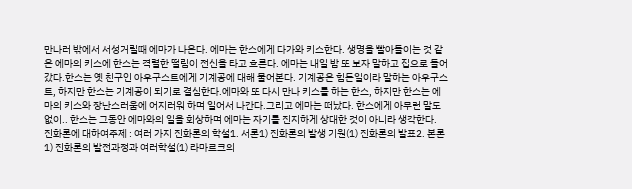만나러 밖에서 서성거릴때 에마가 나온다. 에마는 한스에게 다가와 키스한다. 생명을 빨아들이는 것 같은 에마의 키스에 한스는 격렬한 떨림이 전신을 타고 흐른다. 에마는 내일 밤 또 보자 말하고 집으로 들어갔다.한스는 옛 친구인 아우구스트에게 기계공에 대해 물어본다. 기계공은 힘든일이라 말하는 아우구스트, 하지만 한스는 기계공이 되기로 결심한다.에마와 또 다시 만나 키스를 하는 한스, 하지만 한스는 에마의 키스와 장난스러움에 어지러워 하며 일어서 나간다.그리고 에마는 떠났다. 한스에게 아무런 말도없이.. 한스는 그동안 에마와의 일을 회상하며 에마는 자기를 진지하게 상대한 것이 아니라 생각한다.
진화론에 대하여주제 : 여러 가지 진화론의 학설1. 서론1) 진화론의 발생 기원(1) 진화론의 발표2. 본론1) 진화론의 발전과정과 여러학설(1) 라마르크의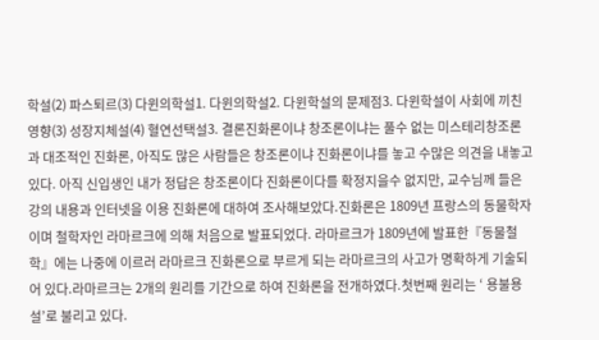학설(2) 파스퇴르(3) 다윈의학설1. 다윈의학설2. 다윈학설의 문제점3. 다윈학설이 사회에 끼친 영향(3) 성장지체설(4) 혈연선택설3. 결론진화론이냐 창조론이냐는 풀수 없는 미스테리창조론과 대조적인 진화론, 아직도 많은 사람들은 창조론이냐 진화론이냐를 놓고 수많은 의견을 내놓고 있다. 아직 신입생인 내가 정답은 창조론이다 진화론이다를 확정지을수 없지만, 교수님께 들은 강의 내용과 인터넷을 이용 진화론에 대하여 조사해보았다.진화론은 1809년 프랑스의 동물학자이며 철학자인 라마르크에 의해 처음으로 발표되었다. 라마르크가 1809년에 발표한『동물철학』에는 나중에 이르러 라마르크 진화론으로 부르게 되는 라마르크의 사고가 명확하게 기술되어 있다.라마르크는 2개의 원리를 기간으로 하여 진화론을 전개하였다.첫번째 원리는 ‘ 용불용설’로 불리고 있다.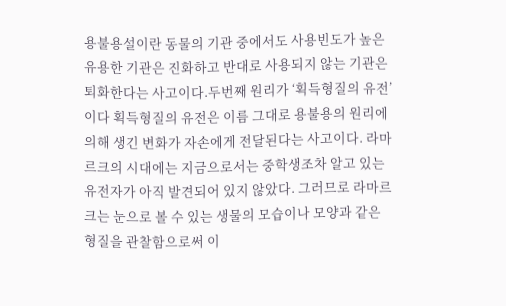용불용설이란 동물의 기관 중에서도 사용빈도가 높은 유용한 기관은 진화하고 반대로 사용되지 않는 기관은 퇴화한다는 사고이다.두번째 원리가 ‘획득형질의 유전’이다 획득형질의 유전은 이름 그대로 용불용의 원리에 의해 생긴 변화가 자손에게 전달된다는 사고이다. 라마르크의 시대에는 지금으로서는 중학생조차 알고 있는 유전자가 아직 발견되어 있지 않았다. 그러므로 라마르크는 눈으로 볼 수 있는 생물의 모습이나 모양과 같은 형질을 관찰함으로써 이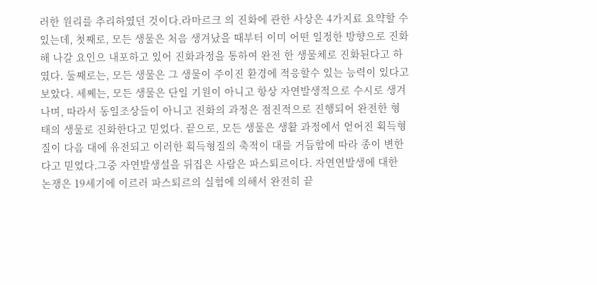러한 원리를 추리하였던 것이다.라마르크 의 진화에 관한 사상은 4가지료 요약할 수 있는데, 첫째로, 모든 생물은 처음 생겨났을 때부터 이미 어떤 일정한 방향으로 진화해 나갈 요인으 내포하고 있어 진화과정을 통하여 완전 한 생물체로 진화된다고 하였다. 둘째로는, 모든 생물은 그 생물이 주이진 환경에 적응할수 있는 능력이 있다고 보았다. 세쩨는, 모든 생물은 단일 기원이 아니고 항상 자연발생적으로 수시로 생겨나며, 따라서 동일조상들이 아니고 진화의 과정은 점진적으로 진행되어 완전한 형태의 생물로 진화한다고 믿었다. 끝으로, 모든 생물은 생활 과정에서 얻어진 획득형질이 다음 대에 유전되고 이러한 획득형질의 축적이 대를 거듭함에 따라 종이 변한다고 믿었다.그중 자연발생설을 뒤집은 사람은 파스퇴르이다. 자연연발생에 대한 논쟁은 19세기에 이르러 파스퇴르의 실험에 의해서 완전히 끝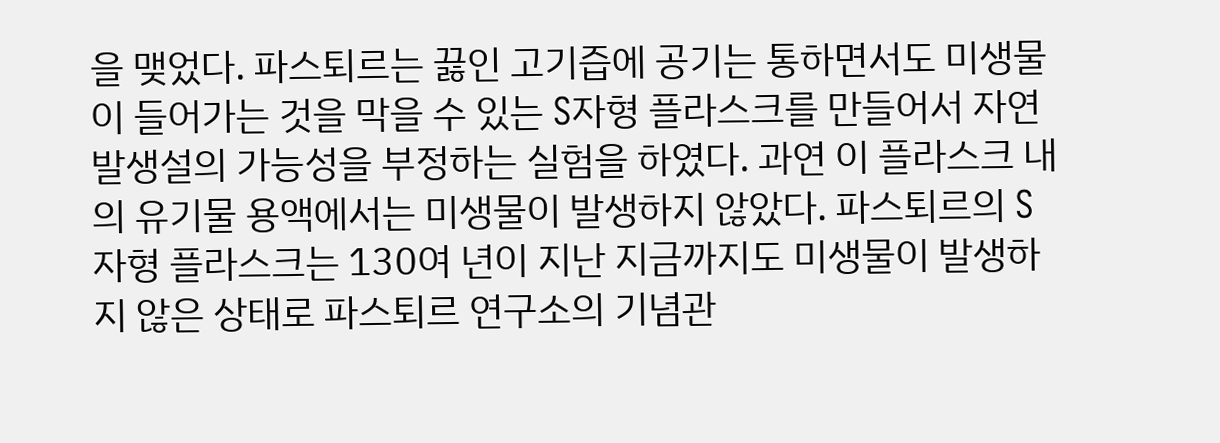을 맺었다. 파스퇴르는 끓인 고기즙에 공기는 통하면서도 미생물이 들어가는 것을 막을 수 있는 S자형 플라스크를 만들어서 자연발생설의 가능성을 부정하는 실험을 하였다. 과연 이 플라스크 내의 유기물 용액에서는 미생물이 발생하지 않았다. 파스퇴르의 S자형 플라스크는 130여 년이 지난 지금까지도 미생물이 발생하지 않은 상태로 파스퇴르 연구소의 기념관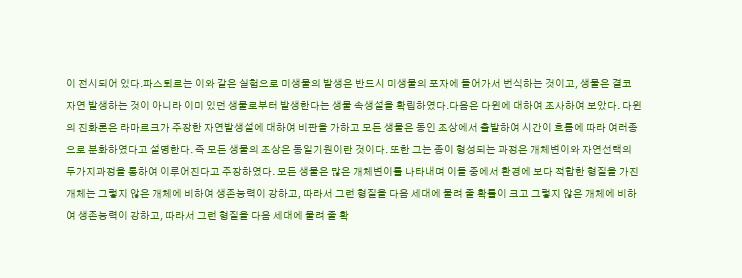이 전시되어 있다.파스퇴르는 이와 같은 실험으로 미생물의 발생은 반드시 미생물의 포자에 들어가서 번식하는 것이고, 생물은 결코 자연 발생하는 것이 아니라 이미 있던 생물로부터 발생한다는 생물 속생설을 확립하였다.다음은 다윈에 대하여 조사하여 보았다. 다윈의 진화론은 라마르크가 주장한 자연발생설에 대하여 비판을 가하고 모든 생물은 동인 조상에서 출발하여 시간이 흐름에 따라 여러종으로 분화하였다고 설명한다. 즉 모든 생물의 조상은 동일기원이란 것이다. 또한 그는 종이 형성되는 과정은 개체변이와 자연선택의 두가지과정을 통하여 이루어진다고 주장하였다. 모든 생물은 많은 개체변이를 나타내며 이들 중에서 환경에 보다 적합한 형질을 가진 개체는 그렇지 않은 개체에 비하여 생존능력이 강하고, 따라서 그런 형질을 다음 세대에 물려 줄 확률이 크고 그렇지 않은 개체에 비하여 생존능력이 강하고, 따라서 그런 형질을 다음 세대에 물려 줄 확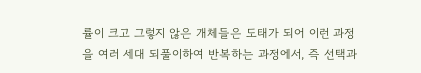률이 크고 그렇지 않은 개체들은 도태가 되어 이런 과정을 여러 세대 되풀이하여 반복하는 과정에서, 즉 선택과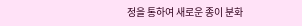정을 통하여 새로운 종이 분화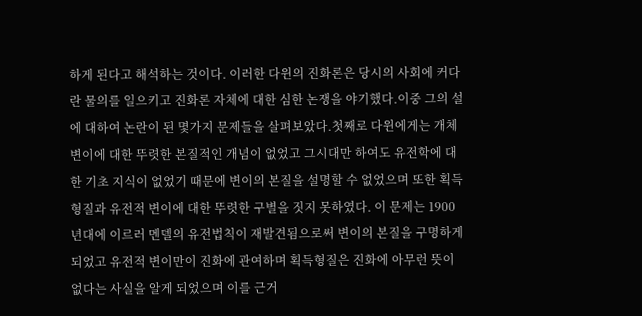하게 된다고 해석하는 것이다. 이러한 다윈의 진화론은 당시의 사회에 커다란 물의를 일으키고 진화론 자체에 대한 심한 논쟁을 야기했다.이중 그의 설에 대하여 논란이 된 몇가지 문제들을 살펴보았다.첫째로 다윈에게는 개체변이에 대한 뚜렷한 본질적인 개념이 없었고 그시대만 하여도 유전학에 대한 기초 지식이 없었기 때문에 변이의 본질을 설명할 수 없었으며 또한 획득형질과 유전적 변이에 대한 뚜렷한 구별을 짓지 못하였다. 이 문제는 1900년대에 이르러 멘델의 유전법칙이 재발견됨으로써 변이의 본질을 구명하게 되었고 유전적 변이만이 진화에 관여하며 획득형질은 진화에 아무런 뜻이 없다는 사실을 알게 되었으며 이를 근거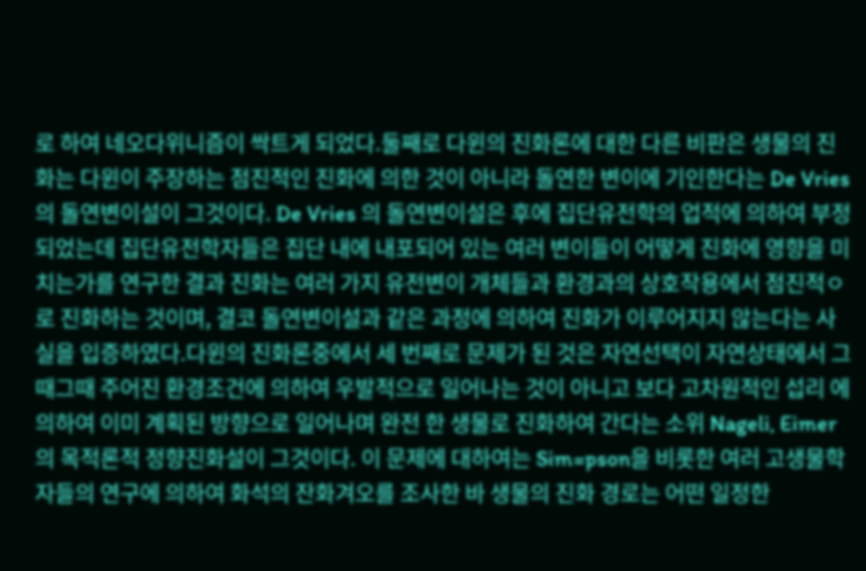로 하여 네오다위니즘이 싹트게 되었다.둘째로 다윈의 진화론에 대한 다른 비판은 생물의 진화는 다윈이 주장하는 점진적인 진화에 의한 것이 아니라 돌연한 변이에 기인한다는 De Vries 의 돌연변이설이 그것이다. De Vries 의 돌연변이설은 후에 집단유전학의 업적에 의하여 부정되었는데 집단유전학자들은 집단 내에 내포되어 있는 여러 변이들이 어떻게 진화에 영향을 미치는가를 연구한 결과 진화는 여러 가지 유전변이 개체들과 환경과의 상호작용에서 점진적ㅇ로 진화하는 것이며, 결코 돌연변이설과 같은 과정에 의하여 진화가 이루어지지 않는다는 사실을 입증하였다.다윈의 진화론중에서 세 번째로 문제가 된 것은 자연선택이 자연상태에서 그때그때 주어진 환경조건에 의하여 우발적으로 일어나는 것이 아니고 보다 고차원적인 섭리 에 의하여 이미 계획된 방향으로 일어나며 완전 한 생물로 진화하여 간다는 소위 Nageli, Eimer 의 목적론적 정향진화설이 그것이다. 이 문제에 대하여는 Sim=pson을 비롯한 여러 고생물학자들의 연구에 의하여 화석의 잔화겨오를 조사한 바 생물의 진화 경로는 어떤 일정한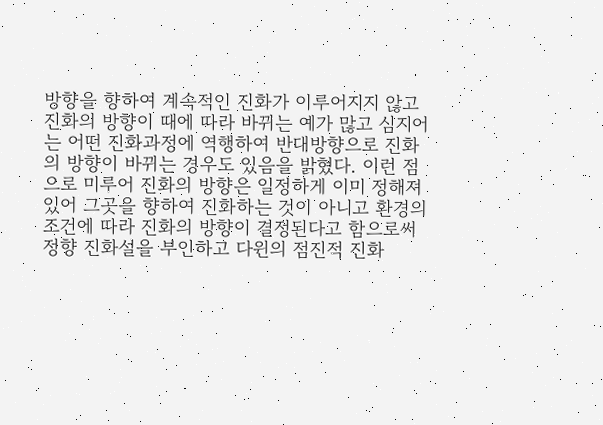방향을 향하여 계속적인 진화가 이루어지지 않고 진화의 방향이 때에 따라 바뀌는 예가 많고 심지어는 어떤 진화과정에 역행하여 반대방향으로 진화의 방향이 바뀌는 경우도 있음을 밝혔다. 이런 점으로 미루어 진화의 방향은 일정하게 이미 정해져있어 그곳을 향하여 진화하는 것이 아니고 환경의 조건에 따라 진화의 방향이 결정된다고 함으로써 정향 진화설을 부인하고 다윈의 점진적 진화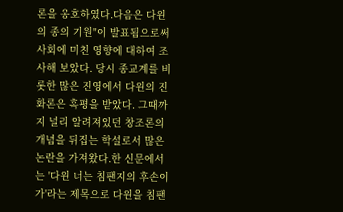론을 옹호하였다.다음은 다윈의 종의 기원"이 발표됨으로써 사회에 미친 영향에 대하여 조사해 보았다. 당시 종교계를 비롯한 많은 진영에서 다윈의 진화론은 혹평을 받았다. 그때까지 널리 알려져있던 창조론의 개념을 뒤집는 학설로서 많은 논란을 가져왔다.한 신문에서는 '다윈 너는 침팬지의 후손이가'라는 제목으로 다윈을 침팬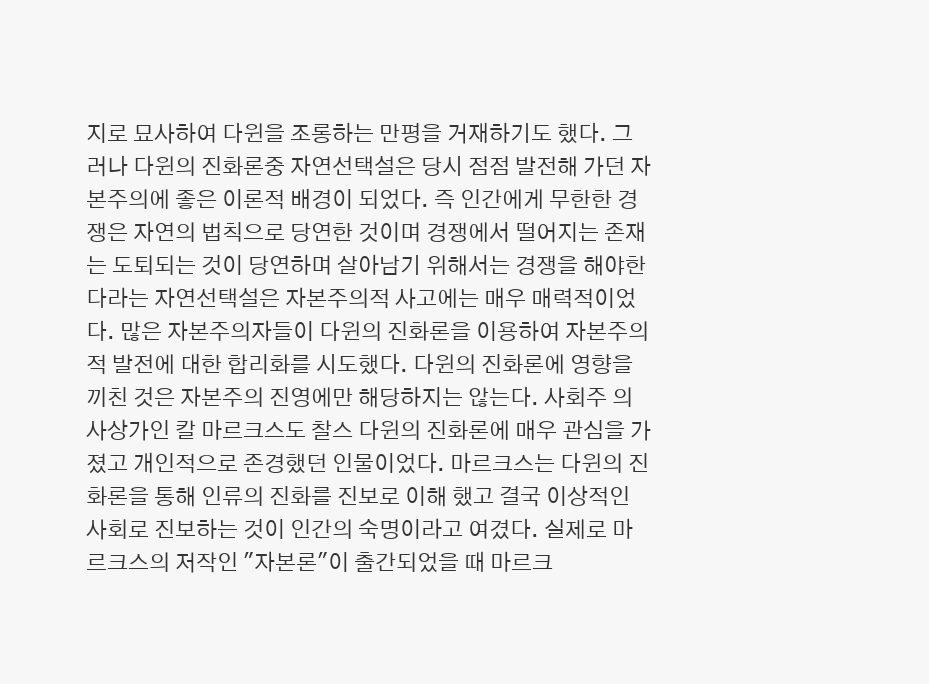지로 묘사하여 다윈을 조롱하는 만평을 거재하기도 했다. 그러나 다윈의 진화론중 자연선택설은 당시 점점 발전해 가던 자본주의에 좋은 이론적 배경이 되었다. 즉 인간에게 무한한 경쟁은 자연의 법칙으로 당연한 것이며 경쟁에서 떨어지는 존재는 도퇴되는 것이 당연하며 살아남기 위해서는 경쟁을 해야한다라는 자연선택설은 자본주의적 사고에는 매우 매력적이었다. 많은 자본주의자들이 다윈의 진화론을 이용하여 자본주의적 발전에 대한 합리화를 시도했다. 다윈의 진화론에 영향을 끼친 것은 자본주의 진영에만 해당하지는 않는다. 사회주 의 사상가인 칼 마르크스도 찰스 다윈의 진화론에 매우 관심을 가졌고 개인적으로 존경했던 인물이었다. 마르크스는 다윈의 진화론을 통해 인류의 진화를 진보로 이해 했고 결국 이상적인 사회로 진보하는 것이 인간의 숙명이라고 여겼다. 실제로 마르크스의 저작인 "자본론"이 출간되었을 때 마르크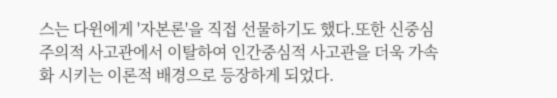스는 다윈에게 '자본론'을 직접 선물하기도 했다.또한 신중심주의적 사고관에서 이탈하여 인간중심적 사고관을 더욱 가속화 시키는 이론적 배경으로 등장하게 되었다.